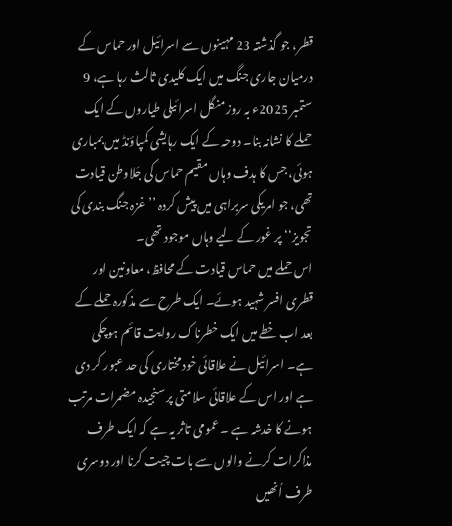قطر، جو گذشتہ 23 مہینوں سے اسرائیل اور حماس کے درمیان جاری جنگ میں ایک کلیدی ثالث رہا ہے، 9 ستمبر 2025ء بہ روز منگل اسرائیلی طیاروں کے ایک حملے کا نشانہ بنا۔ دوحہ کے ایک رہایشی کمپاؤنڈ میں بمباری ہوئی، جس کا ہدف وہاں مقیم حماس کی جَلاوطن قیادت تھی، جو امریکی سربراہی میں پیش کردہ ’’غزہ جنگ بندی کی تجویز‘‘ پر غور کے لیے وہاں موجود تھی۔
اس حملے میں حماس قیادت کے محافظ، معاونین اور قطری افسر شہید ہوئے۔ ایک طرح سے مذکورہ حملے کے بعد اب خطے میں ایک خطرناک روایت قائم ہوچکی ہے۔ اسرائیل نے علاقائی خودمختاری کی حد عبور کر دی ہے اور اس کے علاقائی سلامتی پر سنجیدہ مضمرات مرتب ہونے کا خدشہ ہے ۔ عمومی تاثر یہ ہے کہ ایک طرف مذاکرات کرنے والوں سے بات چیت کرنا اور دوسری طرف اُنھیں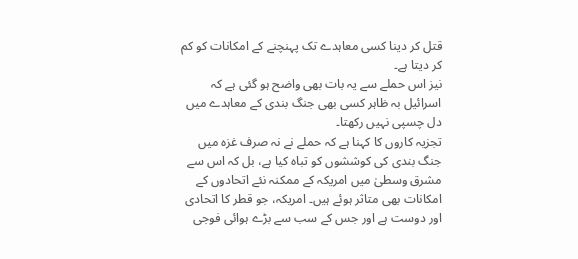قتل کر دینا کسی معاہدے تک پہنچنے کے امکانات کو کم کر دیتا ہے۔
نیز اس حملے سے یہ بات بھی واضح ہو گئی ہے کہ اسرائیل بہ ظاہر کسی بھی جنگ بندی کے معاہدے میں دل چسپی نہیں رکھتا۔
تجزیہ کاروں کا کہنا ہے کہ حملے نے نہ صرف غزہ میں جنگ بندی کی کوششوں کو تباہ کیا ہے، بل کہ اس سے مشرق وسطیٰ میں امریکہ کے ممکنہ نئے اتحادوں کے امکانات بھی متاثر ہوئے ہیں۔ امریکہ، جو قطر کا اتحادی اور دوست ہے اور جس کے سب سے بڑے ہوائی فوجی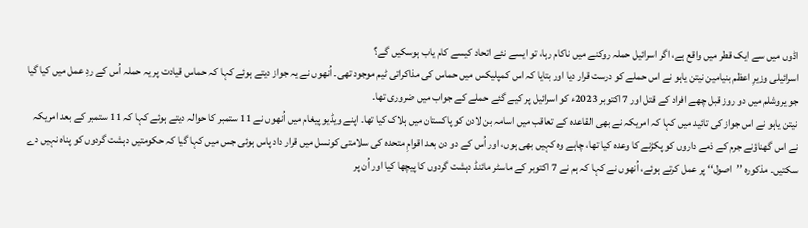اڈوں میں سے ایک قطر میں واقع ہے، اگر اسرائیل حملہ روکنے میں ناکام رہا، تو ایسے نئے اتحاد کیسے کام یاب ہوسکیں گے؟
اسرائیلی وزیرِ اعظم بنیامین نیتن یاہو نے اس حملے کو درست قرار دیا اور بتایا کہ اس کمپلیکس میں حماس کی مذاکراتی ٹیم موجود تھی۔ اُنھوں نے یہ جواز دیتے ہوئے کہا کہ حماس قیادت پر یہ حملہ اُس کے ردِ عمل میں کیا گیا جو یروشلم میں دو روز قبل چھے افراد کے قتل اور 7 اکتوبر 2023ء کو اسرائیل پر کیے گئے حملے کے جواب میں ضروری تھا۔
نیتن یاہو نے اس جواز کی تائید میں کہا کہ امریکہ نے بھی القاعدہ کے تعاقب میں اسامہ بن لادن کو پاکستان میں ہلاک کیا تھا۔ اپنے ویڈیو پیغام میں اُنھوں نے 11 ستمبر کا حوالہ دیتے ہوئے کہا کہ 11 ستمبر کے بعد امریکہ نے اس گھناؤنے جرم کے ذمے داروں کو پکڑنے کا وعدہ کیا تھا، چاہے وہ کہیں بھی ہوں، اور اُس کے دو دن بعد اقوامِ متحدہ کی سلامتی کونسل میں قرار داد پاس ہوئی جس میں کہا گیا کہ حکومتیں دہشت گردوں کو پناہ نہیں دے سکتیں۔ مذکورہ ’’اصول‘‘ پر عمل کرتے ہوئے، اُنھوں نے کہا کہ ہم نے 7 اکتوبر کے ماسٹر مائنڈ دہشت گردوں کا پیچھا کیا اور اُن پر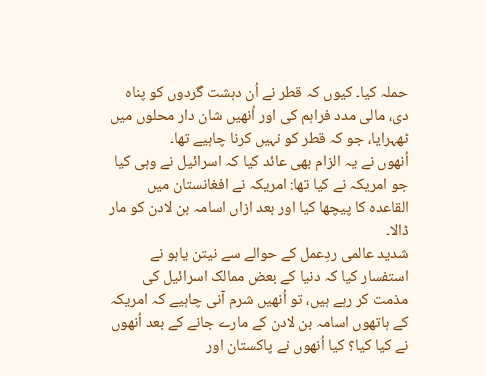حملہ کیا۔ کیوں کہ قطر نے اُن دہشت گردوں کو پناہ دی، مالی مدد فراہم کی اور اُنھیں شان دار محلوں میں ٹھہرایا، جو کہ قطر کو نہیں کرنا چاہیے تھا۔
اُنھوں نے یہ الزام بھی عائد کیا کہ اسرائیل نے وہی کیا جو امریکہ نے کیا تھا: امریکہ نے افغانستان میں القاعدہ کا پیچھا کیا اور بعد ازاں اسامہ بن لادن کو مار ڈالا۔
شدید عالمی ردِعمل کے حوالے سے نیتن یاہو نے استفسار کیا کہ دنیا کے بعض ممالک اسرائیل کی مذمت کر رہے ہیں، تو اُنھیں شرم آنی چاہیے کہ امریکہ کے ہاتھوں اسامہ بن لادن کے مارے جانے کے بعد اُنھوں نے کیا کیا؟ کیا اُنھوں نے پاکستان اور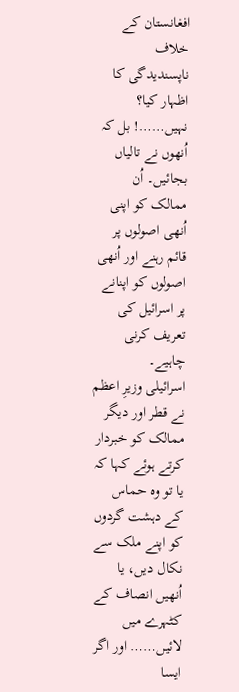افغانستان کے خلاف ناپسندیدگی کا اظہار کیا؟ نہیں……! بل کہ اُنھوں نے تالیاں بجائیں۔ اُن ممالک کو اپنی اُنھی اصولوں پر قائم رہنے اور اُنھی اصولوں کو اپنانے پر اسرائیل کی تعریف کرنی چاہیے۔
اسرائیلی وزیرِ اعظم نے قطر اور دیگر ممالک کو خبردار کرتے ہوئے کہا کہ یا تو وہ حماس کے دہشت گردوں کو اپنے ملک سے نکال دیں، یا اُنھیں انصاف کے کٹہرے میں لائیں…… اور اگر ایسا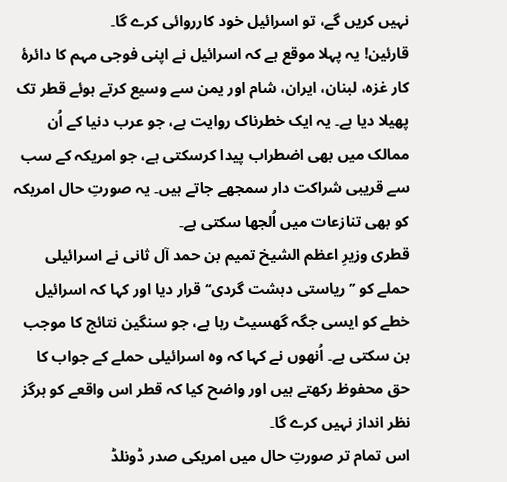نہیں کریں گے، تو اسرائیل خود کارروائی کرے گا۔
قارئین! یہ پہلا موقع ہے کہ اسرائیل نے اپنی فوجی مہم کا دائرۂ کار غزہ، لبنان، ایران، شام اور یمن سے وسیع کرتے ہوئے قطر تک پھیلا دیا ہے۔ یہ ایک خطرناک روایت ہے، جو عرب دنیا کے اُن ممالک میں بھی اضطراب پیدا کرسکتی ہے، جو امریکہ کے سب سے قریبی شراکت دار سمجھے جاتے ہیں۔ یہ صورتِ حال امریکہ کو بھی تنازعات میں اُلجھا سکتی ہے۔
قطری وزیرِ اعظم الشیخ تمیم بن حمد آل ثانی نے اسرائیلی حملے کو ’’ریاستی دہشت گردی‘‘ قرار دیا اور کہا کہ اسرائیل خطے کو ایسی جگہ گھسیٹ رہا ہے، جو سنگین نتائج کا موجب بن سکتی ہے۔ اُنھوں نے کہا کہ وہ اسرائیلی حملے کے جواب کا حق محفوظ رکھتے ہیں اور واضح کیا کہ قطر اس واقعے کو ہرگز نظر انداز نہیں کرے گا۔
اس تمام تر صورتِ حال میں امریکی صدر ڈونلڈ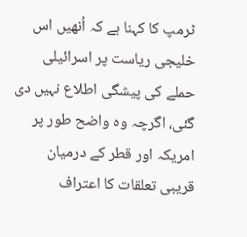ٹرمپ کا کہنا ہے کہ اُنھیں اس خلیجی ریاست پر اسرائیلی حملے کی پیشگی اطلاع نہیں دی گئی، اگرچہ وہ واضح طور پر امریکہ اور قطر کے درمیان قریبی تعلقات کا اعتراف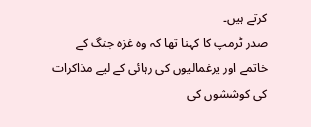کرتے ہیں۔
صدر ٹرمپ کا کہنا تھا کہ وہ غزہ جنگ کے خاتمے اور یرغمالیوں کی رہائی کے لیے مذاکرات کی کوششوں کی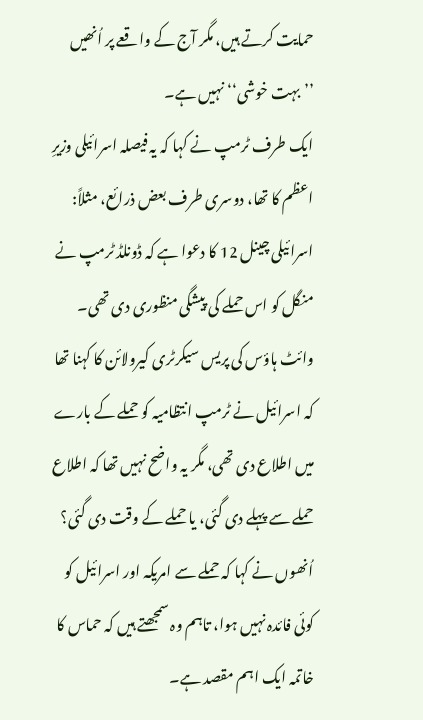حمایت کرتے ہیں، مگر آج کے واقعے پر اُنھیں ’’بہت خوشی‘‘ نہیں ہے۔
ایک طرف ٹرمپ نے کہا کہ یہ فیصلہ اسرائیلی وزیرِ اعظم کا تھا، دوسری طرف بعض ذرائع، مثلاً: اسرائیلی چینل 12 کا دعوا ہے کہ ڈونلڈ ٹرمپ نے منگل کو اس حملے کی پیشگی منظوری دی تھی۔
وائٹ ہاؤس کی پریس سیکرٹری کیرولائن کا کہنا تھا کہ اسرائیل نے ٹرمپ انتظامیہ کو حملے کے بارے میں اطلاع دی تھی، مگر یہ واضح نہیں تھا کہ اطلاع حملے سے پہلے دی گئی، یا حملے کے وقت دی گئی؟ اُنھوں نے کہا کہ حملے سے امریکہ اور اسرائیل کو کوئی فائدہ نہیں ہوا، تاہم وہ سمجھتے ہیں کہ حماس کا خاتمہ ایک اہم مقصد ہے۔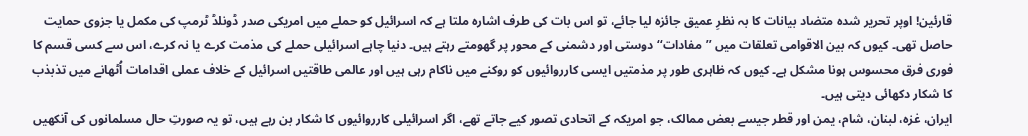قارئین! اوپر تحریر شدہ متضاد بیانات کا بہ نظرِ عمیق جائزہ لیا جائے، تو اس بات کی طرف اشارہ ملتا ہے کہ اسرائیل کو حملے میں امریکی صدر ڈونلڈ ٹرمپ کی مکمل یا جزوی حمایت حاصل تھی۔ کیوں کہ بین الاقوامی تعلقات میں ’’مفادات‘‘ دوستی اور دشمنی کے محور پر گھومتے رہتے ہیں۔ دنیا چاہے اسرائیلی حملے کی مذمت کرے یا نہ کرے، اس سے کسی قسم کا فوری فرق محسوس ہونا مشکل ہے۔ کیوں کہ ظاہری طور پر مذمتیں ایسی کارروائیوں کو روکنے میں ناکام رہی ہیں اور عالمی طاقتیں اسرائیل کے خلاف عملی اقدامات اُٹھانے میں تذبذب کا شکار دکھائی دیتی ہیں۔
ایران، غزہ، لبنان، شام، یمن اور قطر جیسے بعض ممالک، جو امریکہ کے اتحادی تصور کیے جاتے تھے، اگر اسرائیلی کارروائیوں کا شکار بن رہے ہیں، تو یہ صورتِ حال مسلمانوں کی آنکھیں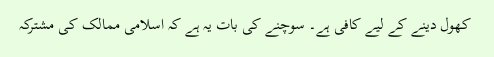کھول دینے کے لیے کافی ہے۔ سوچنے کی بات یہ ہے کہ اسلامی ممالک کی مشترکہ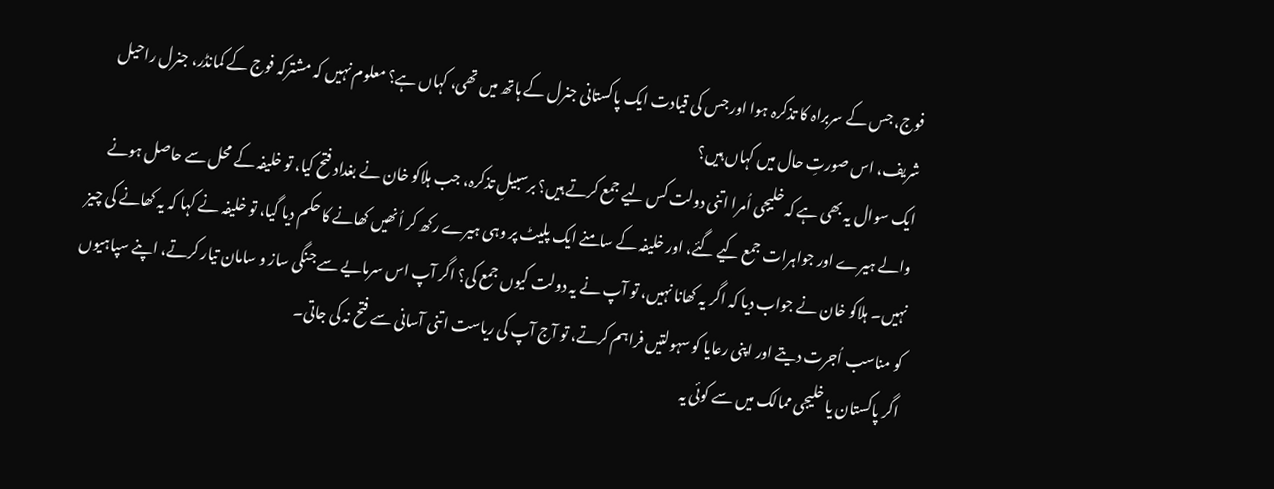فوج، جس کے سربراہ کا تذکرہ ہوا اور جس کی قیادت ایک پاکستانی جنرل کے ہاتھ میں تھی، کہاں ہے؟ معلوم نہیں کہ مشترکہ فوج کے کمانڈر، جنرل راحیل شریف، اس صورتِ حال میں کہاں ہیں؟
ایک سوال یہ بھی ہے کہ خلیجی اُمرا اتنی دولت کس لیے جمع کرتے ہیں؟ برسبیلِ تذکرہ، جب ہلاکو خان نے بغداد فتح کیا، تو خلیفہ کے محل سے حاصل ہونے والے ہیرے اور جواہرات جمع کیے گئے، اور خلیفہ کے سامنے ایک پلیٹ پر وہی ہیرے رکھ کر اُنھیں کھانے کا حکم دیا گیا، تو خلیفہ نے کہا کہ یہ کھانے کی چیز نہیں۔ ہلاکو خان نے جواب دیا کہ اگر یہ کھانا نہیں، تو آپ نے یہ دولت کیوں جمع کی؟ اگر آپ اس سرمایے سے جنگی ساز و سامان تیار کرتے، اپنے سپاہیوں کو مناسب اُجرت دیتے اور اپنی رعایا کو سہولتیں فراہم کرتے، تو آج آپ کی ریاست اتنی آسانی سے فتح نہ کی جاتی۔
اگر پاکستان یا خلیجی ممالک میں سے کوئی یہ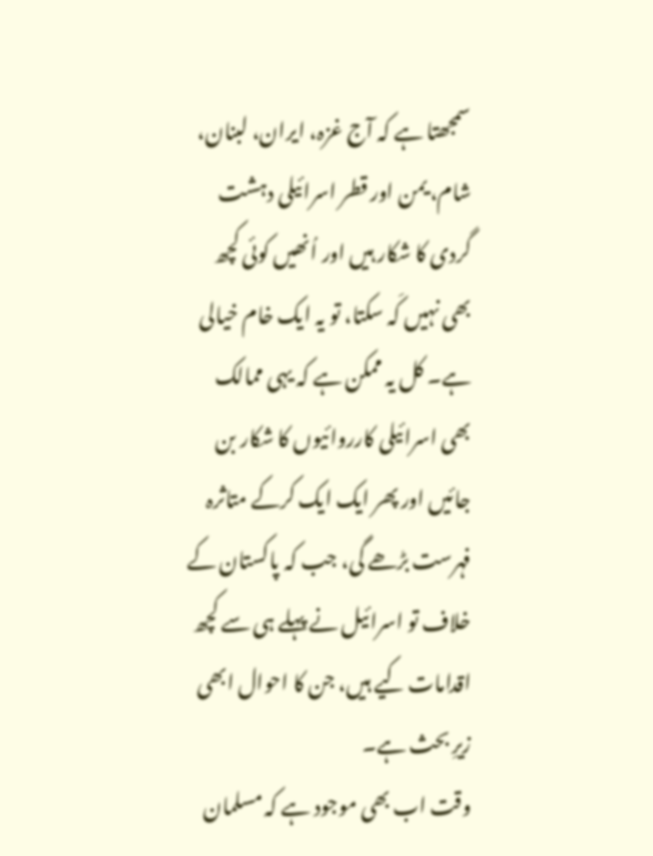سمجھتا ہے کہ آج غزہ، ایران، لبنان، شام، یمن اور قطر اسرائیلی دہشت گردی کا شکار ہیں اور اُنھیں کوئی کچھ بھی نہیں کَہ سکتا، تو یہ ایک خام خیالی ہے۔ کل یہ ممکن ہے کہ یہی ممالک بھی اسرائیلی کارروائیوں کا شکار بن جائیں اور پھر ایک ایک کرکے متاثرہ فہرست بڑھے گی، جب کہ پاکستان کے خلاف تو اسرائیل نے پہلے ہی سے کچھ اقدامات کیے ہیں، جن کا احوال ابھی زیرِ بحث ہے۔
وقت اب بھی موجود ہے کہ مسلمان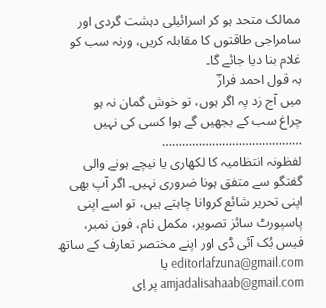ممالک متحد ہو کر اسرائیلی دہشت گردی اور سامراجی طاقتوں کا مقابلہ کریں، ورنہ سب کو غلام بنا دیا جائے گا۔
بہ قول احمد فرازؔ
میں آج زد پہ اگر ہوں، تو خوش گمان نہ ہو
چراغ سب کے بجھیں گے ہوا کسی کی نہیں
……………………………………
لفظونہ انتظامیہ کا لکھاری یا نیچے ہونے والی گفتگو سے متفق ہونا ضروری نہیں۔ اگر آپ بھی اپنی تحریر شائع کروانا چاہتے ہیں، تو اسے اپنی پاسپورٹ سائز تصویر، مکمل نام، فون نمبر، فیس بُک آئی ڈی اور اپنے مختصر تعارف کے ساتھ editorlafzuna@gmail.com یا amjadalisahaab@gmail.com پر اِی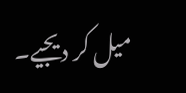میل کر دیجیے۔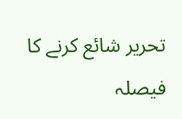تحریر شائع کرنے کا فیصلہ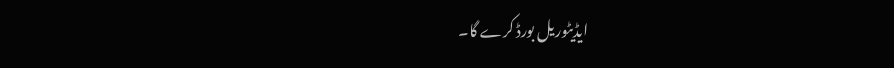ایڈیٹوریل بورڈ کرے گا۔